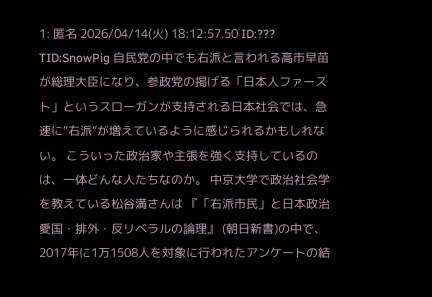1: 匿名 2026/04/14(火) 18:12:57.50 ID:??? TID:SnowPig 自民党の中でも右派と言われる高市早苗が総理大臣になり、参政党の掲げる「日本人ファースト」というスローガンが支持される日本社会では、急速に“右派”が増えているように感じられるかもしれない。 こういった政治家や主張を強く支持しているのは、一体どんな人たちなのか。 中京大学で政治社会学を教えている松谷満さんは 『「右派市民」と日本政治 愛国・排外・反リベラルの論理』 (朝日新書)の中で、2017年に1万1508人を対象に行われたアンケートの結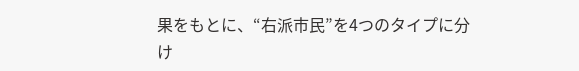果をもとに、“右派市民”を4つのタイプに分け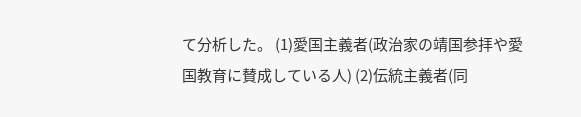て分析した。 (1)愛国主義者(政治家の靖国参拝や愛国教育に賛成している人) (2)伝統主義者(同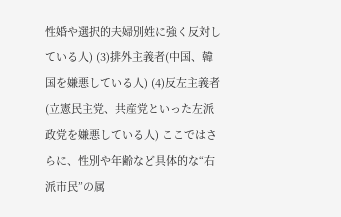性婚や選択的夫婦別姓に強く反対している人) (3)排外主義者(中国、韓国を嫌悪している人) (4)反左主義者(立憲民主党、共産党といった左派政党を嫌悪している人) ここではさらに、性別や年齢など具体的な“右派市民”の属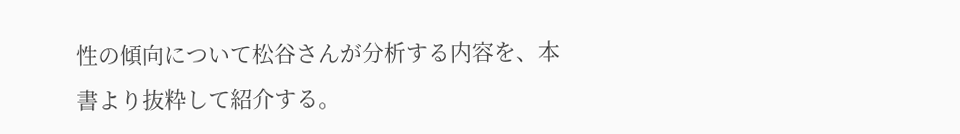性の傾向について松谷さんが分析する内容を、本書より抜粋して紹介する。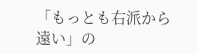「もっとも右派から遠い」の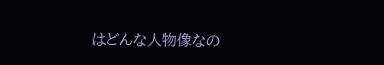はどんな人物像なの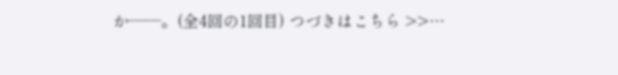か――。(全4回の1回目) つづきはこちら >>…